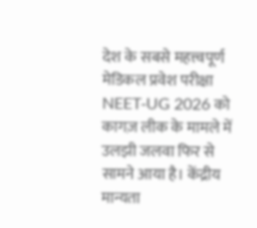देश के सबसे महत्त्वपूर्ण मेडिकल प्रवेश परीक्षा NEET‑UG 2026 को कागज़ लीक के मामले में उलझी जलवा फिर से सामने आया है। केंद्रीय मान्यता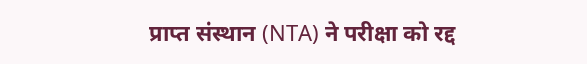प्राप्त संस्थान (NTA) ने परीक्षा को रद्द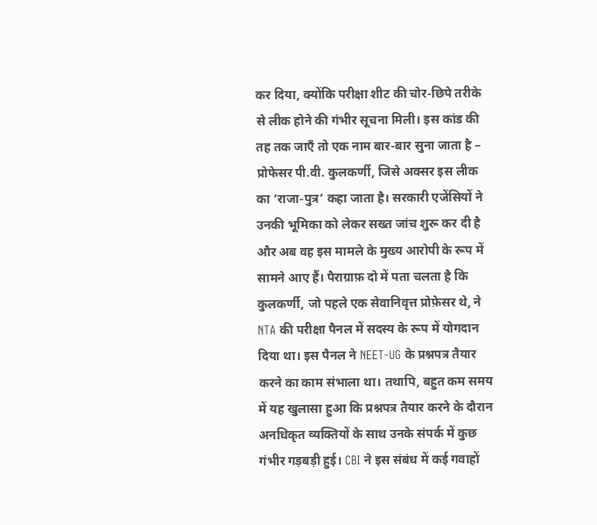कर दिया, क्योंकि परीक्षा शीट की चोर‑छिपे तरीके से लीक होने की गंभीर सूचना मिली। इस कांड की तह तक जाएँ तो एक नाम बार‑बार सुना जाता है – प्रोफेसर पी.वी. कुलकर्णी, जिसे अक्सर इस लीक का ‘राजा‑पुत्र’ कहा जाता है। सरकारी एजेंसियों ने उनकी भूमिका को लेकर सख्त जांच शुरू कर दी है और अब वह इस मामले के मुख्य आरोपी के रूप में सामने आए हैं। पैराग्राफ़ दो में पता चलता है कि कुलकर्णी, जो पहले एक सेवानिवृत्त प्रोफ़ेसर थे, ने NTA की परीक्षा पैनल में सदस्य के रूप में योगदान दिया था। इस पैनल ने NEET‑UG के प्रश्नपत्र तैयार करने का काम संभाला था। तथापि, बहुत कम समय में यह खुलासा हुआ कि प्रश्नपत्र तैयार करने के दौरान अनधिकृत व्यक्तियों के साथ उनके संपर्क में कुछ गंभीर गड़बड़ी हुई। CBI ने इस संबंध में कई गवाहों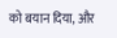को बयान दिया, और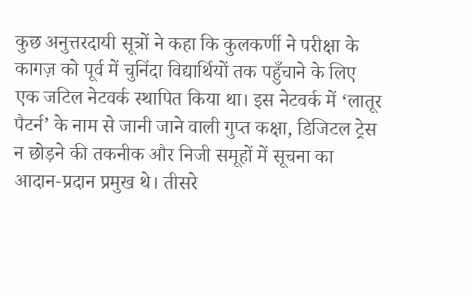कुछ अनुत्तरदायी सूत्रों ने कहा कि कुलकर्णी ने परीक्षा के कागज़ को पूर्व में चुनिंदा विद्यार्थियों तक पहुँचाने के लिए एक जटिल नेटवर्क स्थापित किया था। इस नेटवर्क में ‘लातूर पैटर्न’ के नाम से जानी जाने वाली गुप्त कक्षा, डिजिटल ट्रेस न छोड़ने की तकनीक और निजी समूहों में सूचना का आदान‑प्रदान प्रमुख थे। तीसरे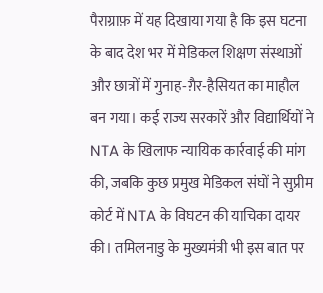पैराग्राफ़ में यह दिखाया गया है कि इस घटना के बाद देश भर में मेडिकल शिक्षण संस्थाओं और छात्रों में गुनाह‑ग़ैर‑हैसियत का माहौल बन गया। कई राज्य सरकारें और विद्यार्थियों ने NTA के खिलाफ न्यायिक कार्रवाई की मांग की, जबकि कुछ प्रमुख मेडिकल संघों ने सुप्रीम कोर्ट में NTA के विघटन की याचिका दायर की। तमिलनाडु के मुख्यमंत्री भी इस बात पर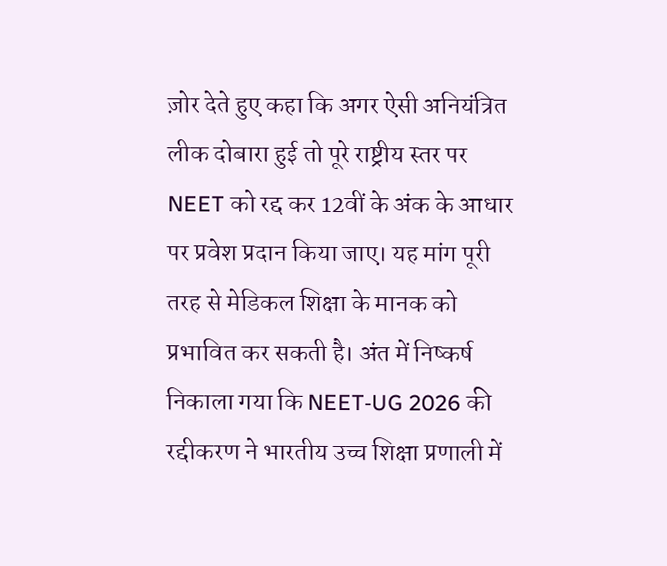ज़ोर देते हुए कहा कि अगर ऐसी अनियंत्रित लीक दोबारा हुई तो पूरे राष्ट्रीय स्तर पर NEET को रद्द कर 12वीं के अंक के आधार पर प्रवेश प्रदान किया जाए। यह मांग पूरी तरह से मेडिकल शिक्षा के मानक को प्रभावित कर सकती है। अंत में निष्कर्ष निकाला गया कि NEET‑UG 2026 की रद्दीकरण ने भारतीय उच्च शिक्षा प्रणाली में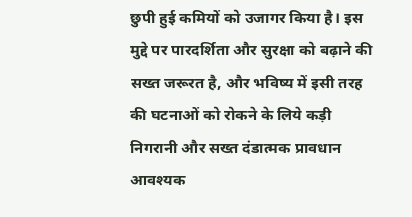छुपी हुई कमियों को उजागर किया है। इस मुद्दे पर पारदर्शिता और सुरक्षा को बढ़ाने की सख्त जरूरत है, और भविष्य में इसी तरह की घटनाओं को रोकने के लिये कड़ी निगरानी और सख्त दंडात्मक प्रावधान आवश्यक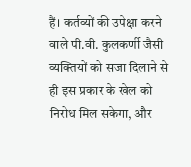हैं। कर्तव्यों की उपेक्षा करने वाले पी.वी. कुलकर्णी जैसी व्यक्तियों को सजा दिलाने से ही इस प्रकार के खेल को निरोध मिल सकेगा, और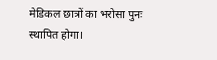मेडिकल छात्रों का भरोसा पुनः स्थापित होगा।